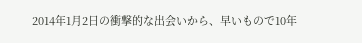2014年1月2日の衝撃的な出会いから、早いもので10年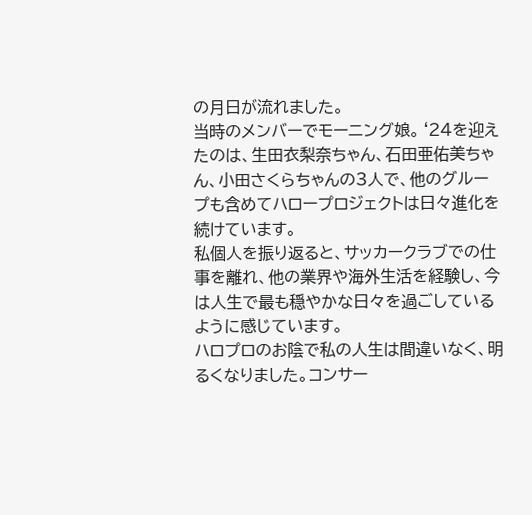の月日が流れました。
当時のメンバーでモーニング娘。‘24を迎えたのは、生田衣梨奈ちゃん、石田亜佑美ちゃん、小田さくらちゃんの3人で、他のグループも含めてハロープロジェクトは日々進化を続けています。
私個人を振り返ると、サッカークラブでの仕事を離れ、他の業界や海外生活を経験し、今は人生で最も穏やかな日々を過ごしているように感じています。
ハロプロのお陰で私の人生は間違いなく、明るくなりました。コンサー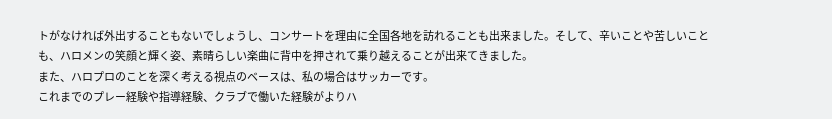トがなければ外出することもないでしょうし、コンサートを理由に全国各地を訪れることも出来ました。そして、辛いことや苦しいことも、ハロメンの笑顔と輝く姿、素晴らしい楽曲に背中を押されて乗り越えることが出来てきました。
また、ハロプロのことを深く考える視点のベースは、私の場合はサッカーです。
これまでのプレー経験や指導経験、クラブで働いた経験がよりハ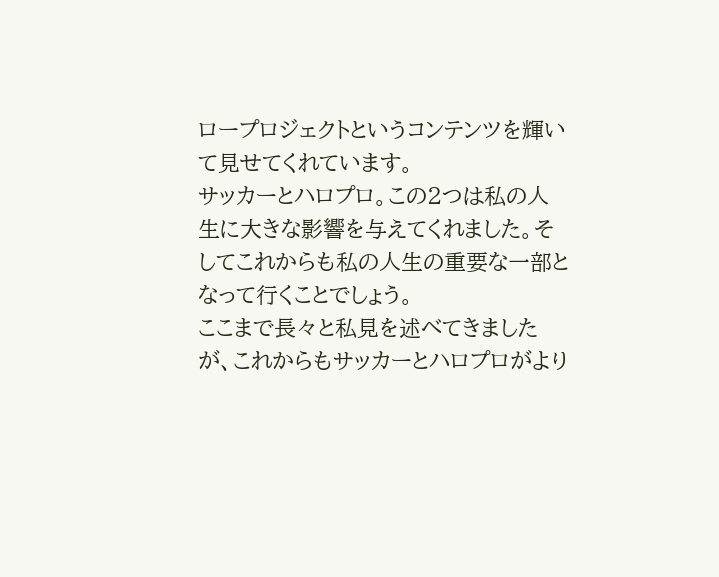ロープロジェクトというコンテンツを輝いて見せてくれています。
サッカーとハロプロ。この2つは私の人生に大きな影響を与えてくれました。そしてこれからも私の人生の重要な一部となって行くことでしょう。
ここまで長々と私見を述べてきましたが、これからもサッカーとハロプロがより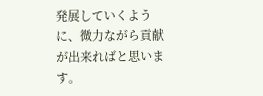発展していくように、微力ながら貢献が出来ればと思います。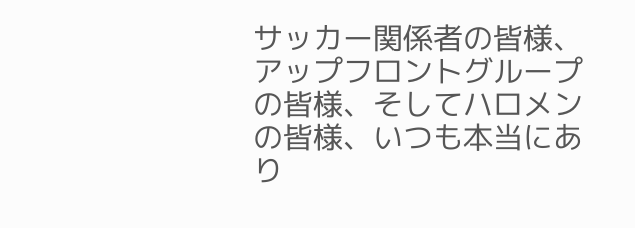サッカー関係者の皆様、アップフロントグループの皆様、そしてハロメンの皆様、いつも本当にあり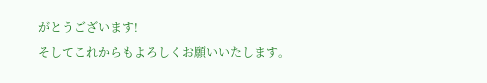がとうございます!
そしてこれからもよろしくお願いいたします。